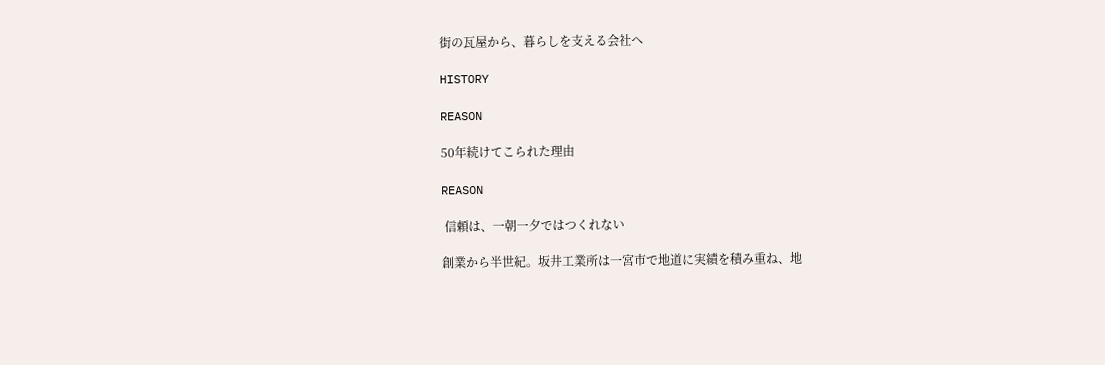街の瓦屋から、暮らしを支える会社へ

HISTORY

REASON

50年続けてこられた理由

REASON

 信頼は、一朝一夕ではつくれない

創業から半世紀。坂井工業所は一宮市で地道に実績を積み重ね、地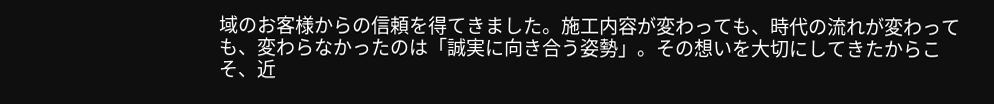域のお客様からの信頼を得てきました。施工内容が変わっても、時代の流れが変わっても、変わらなかったのは「誠実に向き合う姿勢」。その想いを大切にしてきたからこそ、近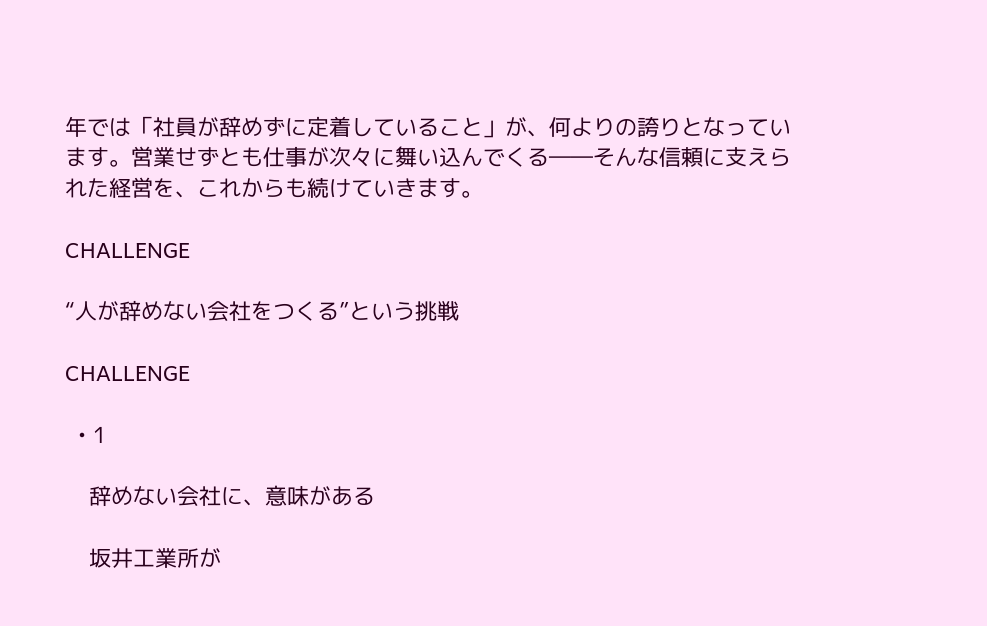年では「社員が辞めずに定着していること」が、何よりの誇りとなっています。営業せずとも仕事が次々に舞い込んでくる――そんな信頼に支えられた経営を、これからも続けていきます。

CHALLENGE

“人が辞めない会社をつくる”という挑戦

CHALLENGE

  • 1

    辞めない会社に、意味がある

    坂井工業所が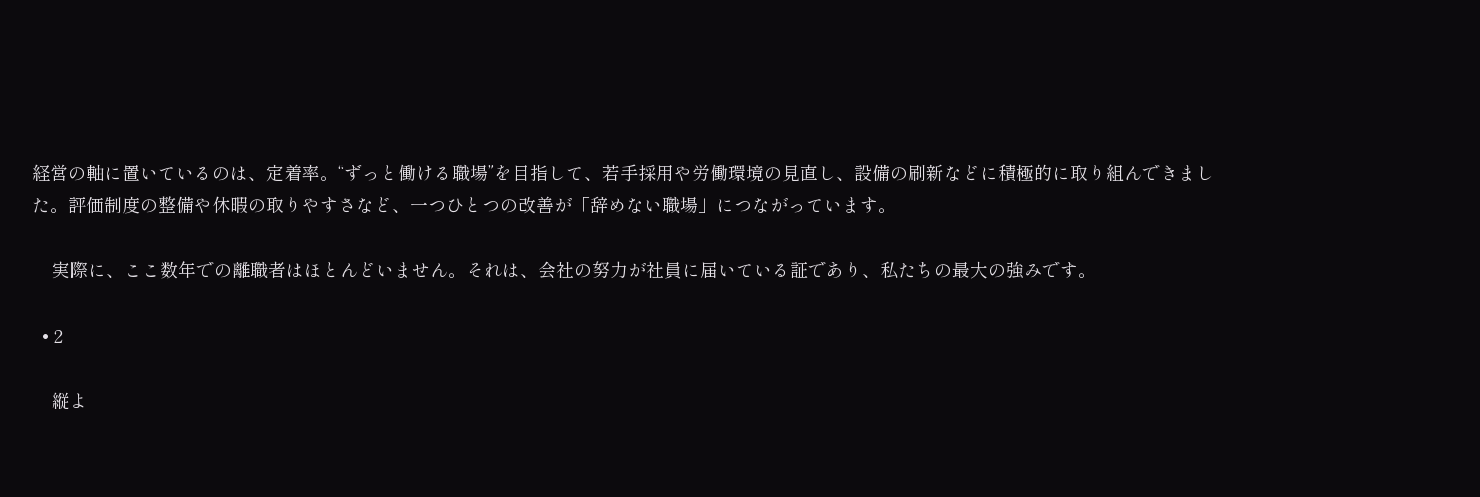経営の軸に置いているのは、定着率。“ずっと働ける職場”を目指して、若手採用や労働環境の見直し、設備の刷新などに積極的に取り組んできました。評価制度の整備や休暇の取りやすさなど、一つひとつの改善が「辞めない職場」につながっています。

    実際に、ここ数年での離職者はほとんどいません。それは、会社の努力が社員に届いている証であり、私たちの最大の強みです。

  • 2

    縦よ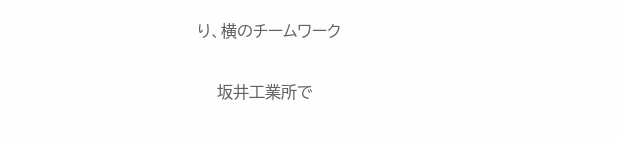り、横のチームワーク

    坂井工業所で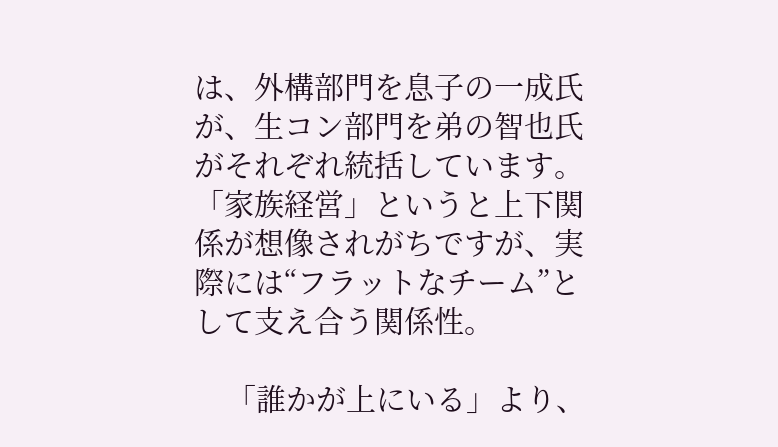は、外構部門を息子の一成氏が、生コン部門を弟の智也氏がそれぞれ統括しています。「家族経営」というと上下関係が想像されがちですが、実際には“フラットなチーム”として支え合う関係性。

    「誰かが上にいる」より、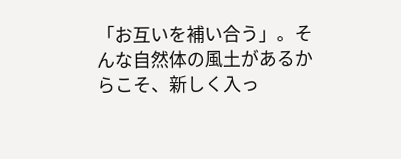「お互いを補い合う」。そんな自然体の風土があるからこそ、新しく入っ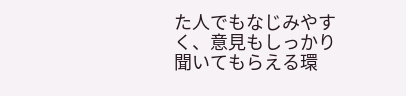た人でもなじみやすく、意見もしっかり聞いてもらえる環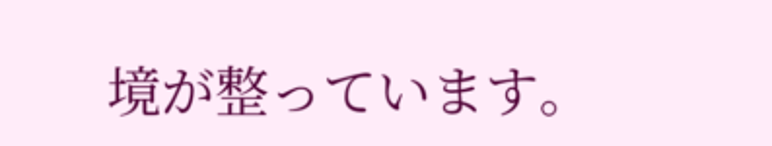境が整っています。